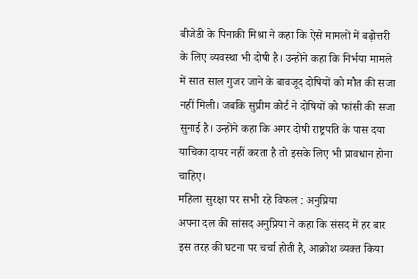बीजेडी के पिनाकी मिश्रा ने कहा कि ऐसे मामलों में बढ़ोत्तरी के लिए व्यवस्था भी दोषी है। उन्होंने कहा कि निर्भया मामले में सात साल गुजर जाने के बावजूद दोषियों को मौत की सजा नहीं मिली। जबकि सुप्रीम कोर्ट ने दोषियों को फांसी की सजा सुनाई है। उन्होंने कहा कि अगर दोषी राष्ट्रपति के पास दया याचिका दायर नहीं करता है तो इसके लिए भी प्रावधान होना चाहिए।
महिला सुरक्षा पर सभी रहे विफल : अनुप्रिया
अपना दल की सांसद अनुप्रिया ने कहा कि संसद में हर बार इस तरह की घटना पर चर्चा होती है, आक्रोश व्यक्त किया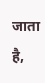जाता है,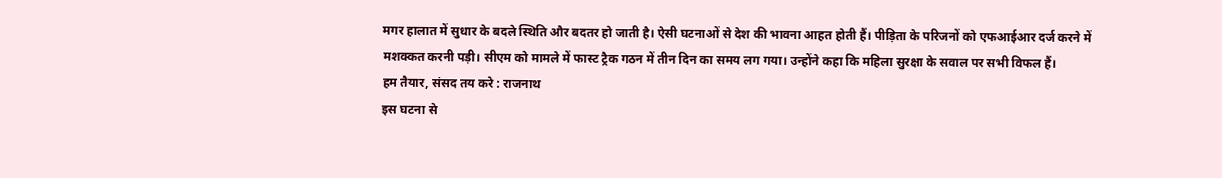मगर हालात में सुधार के बदले स्थिति और बदतर हो जाती है। ऐसी घटनाओं से देश की भावना आहत होती हैं। पीड़िता के परिजनों को एफआईआर दर्ज करने में मशक्कत करनी पड़ी। सीएम को मामले में फास्ट ट्रैक गठन में तीन दिन का समय लग गया। उन्होंने कहा कि महिला सुरक्षा के सवाल पर सभी विफल हैं।
हम तैयार, संसद तय करे : राजनाथ
इस घटना से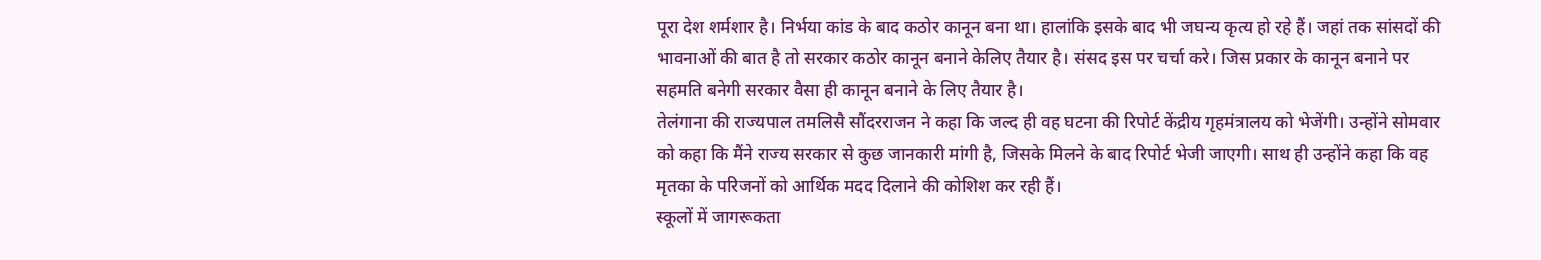पूरा देश शर्मशार है। निर्भया कांड के बाद कठोर कानून बना था। हालांकि इसके बाद भी जघन्य कृत्य हो रहे हैं। जहां तक सांसदों की भावनाओं की बात है तो सरकार कठोर कानून बनाने केलिए तैयार है। संसद इस पर चर्चा करे। जिस प्रकार के कानून बनाने पर सहमति बनेगी सरकार वैसा ही कानून बनाने के लिए तैयार है।
तेलंगाना की राज्यपाल तमलिसै सौंदरराजन ने कहा कि जल्द ही वह घटना की रिपोर्ट केंद्रीय गृहमंत्रालय को भेजेंगी। उन्होंने सोमवार को कहा कि मैंने राज्य सरकार से कुछ जानकारी मांगी है, जिसके मिलने के बाद रिपोर्ट भेजी जाएगी। साथ ही उन्होंने कहा कि वह मृतका के परिजनों को आर्थिक मदद दिलाने की कोशिश कर रही हैं।
स्कूलों में जागरूकता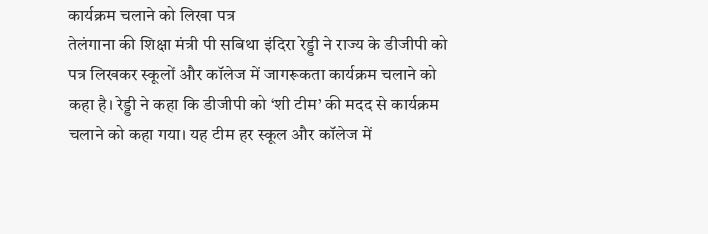कार्यक्रम चलाने को लिखा पत्र
तेलंगाना की शिक्षा मंत्री पी सबिथा इंदिरा रेड्डी ने राज्य के डीजीपी को पत्र लिखकर स्कूलों और कॉलेज में जागरूकता कार्यक्रम चलाने को कहा है। रेड्डी ने कहा कि डीजीपी को ‘शी टीम’ की मदद से कार्यक्रम चलाने को कहा गया। यह टीम हर स्कूल और कॉलेज में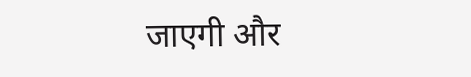जाएगी और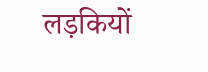लड़कियों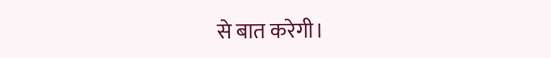से बात करेगी।